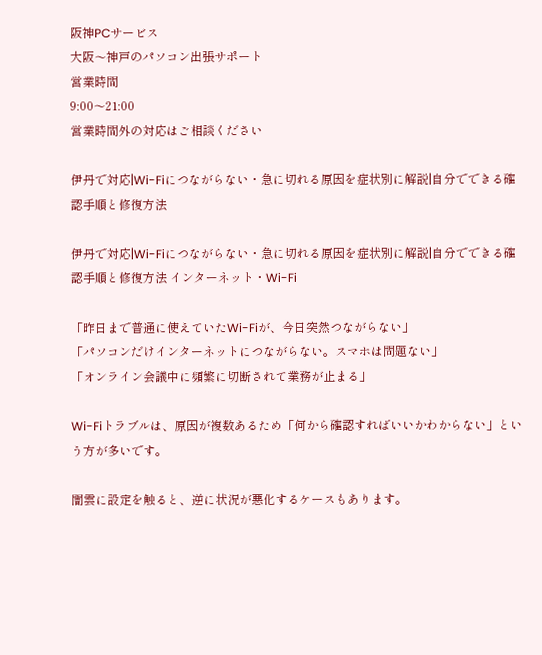阪神PCサービス
大阪〜神戸のパソコン出張サポート
営業時間
9:00〜21:00
営業時間外の対応はご相談ください

伊丹で対応|Wi-Fiにつながらない・急に切れる原因を症状別に解説|自分でできる確認手順と修復方法

伊丹で対応|Wi-Fiにつながらない・急に切れる原因を症状別に解説|自分でできる確認手順と修復方法 インターネット・Wi-Fi

「昨日まで普通に使えていたWi-Fiが、今日突然つながらない」
「パソコンだけインターネットにつながらない。スマホは問題ない」
「オンライン会議中に頻繁に切断されて業務が止まる」

Wi-Fiトラブルは、原因が複数あるため「何から確認すればいいかわからない」という方が多いです。

闇雲に設定を触ると、逆に状況が悪化するケースもあります。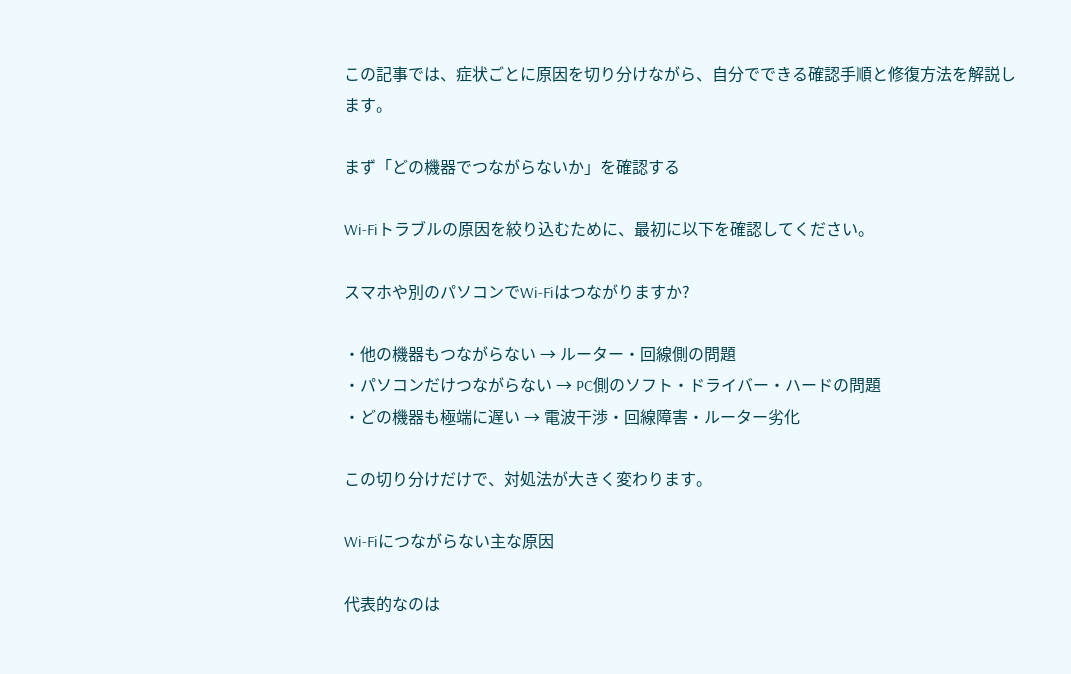この記事では、症状ごとに原因を切り分けながら、自分でできる確認手順と修復方法を解説します。

まず「どの機器でつながらないか」を確認する

Wi-Fiトラブルの原因を絞り込むために、最初に以下を確認してください。

スマホや別のパソコンでWi-Fiはつながりますか?

・他の機器もつながらない → ルーター・回線側の問題
・パソコンだけつながらない → PC側のソフト・ドライバー・ハードの問題
・どの機器も極端に遅い → 電波干渉・回線障害・ルーター劣化

この切り分けだけで、対処法が大きく変わります。

Wi-Fiにつながらない主な原因

代表的なのは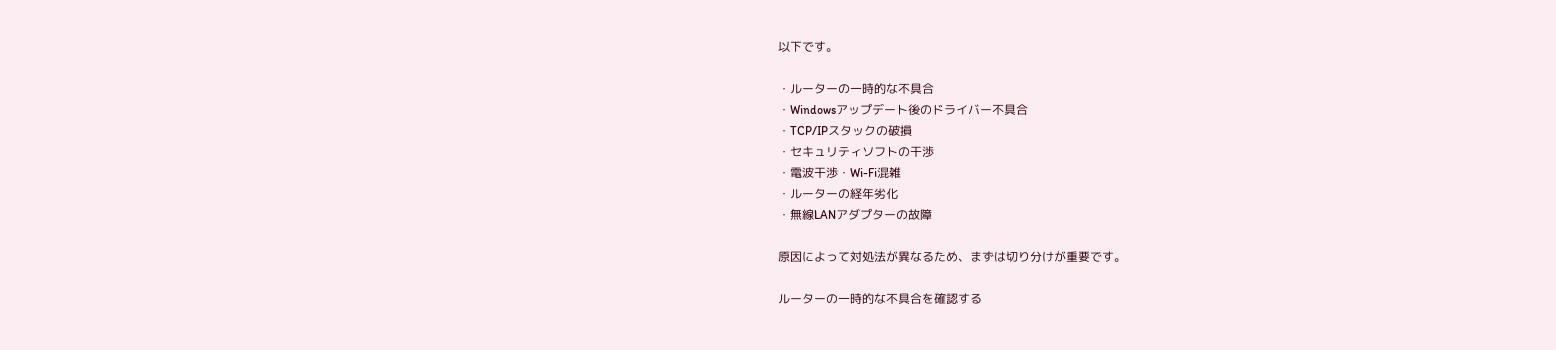以下です。

・ルーターの一時的な不具合
・Windowsアップデート後のドライバー不具合
・TCP/IPスタックの破損
・セキュリティソフトの干渉
・電波干渉・Wi-Fi混雑
・ルーターの経年劣化
・無線LANアダプターの故障

原因によって対処法が異なるため、まずは切り分けが重要です。

ルーターの一時的な不具合を確認する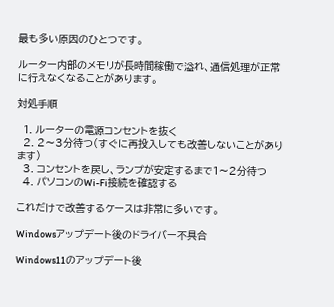最も多い原因のひとつです。

ルーター内部のメモリが長時間稼働で溢れ、通信処理が正常に行えなくなることがあります。

対処手順

  1. ルーターの電源コンセントを抜く
  2. 2〜3分待つ(すぐに再投入しても改善しないことがあります)
  3. コンセントを戻し、ランプが安定するまで1〜2分待つ
  4. パソコンのWi-Fi接続を確認する

これだけで改善するケースは非常に多いです。

Windowsアップデート後のドライバー不具合

Windows11のアップデート後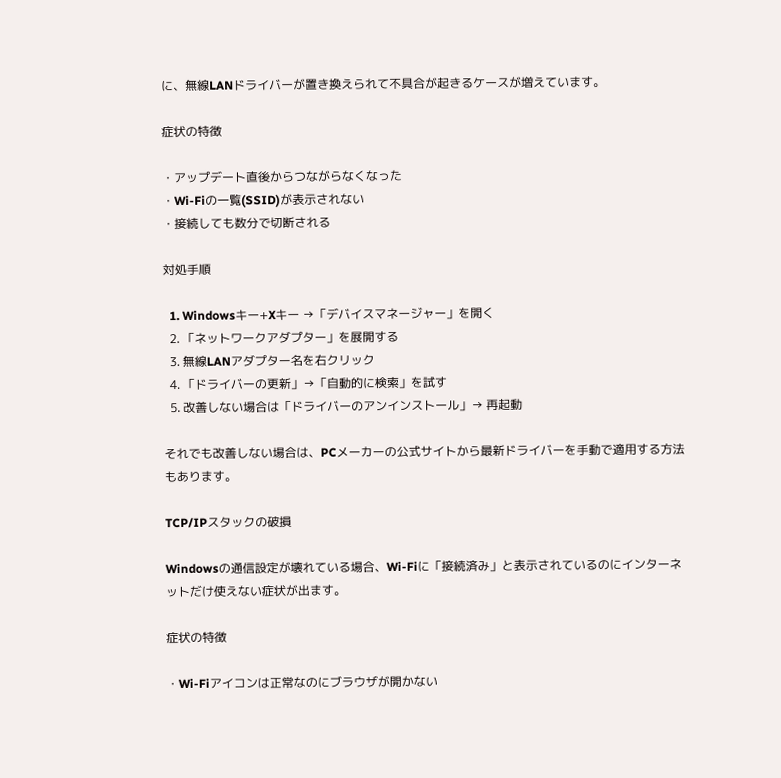に、無線LANドライバーが置き換えられて不具合が起きるケースが増えています。

症状の特徴

・アップデート直後からつながらなくなった
・Wi-Fiの一覧(SSID)が表示されない
・接続しても数分で切断される

対処手順

  1. Windowsキー+Xキー →「デバイスマネージャー」を開く
  2. 「ネットワークアダプター」を展開する
  3. 無線LANアダプター名を右クリック
  4. 「ドライバーの更新」→「自動的に検索」を試す
  5. 改善しない場合は「ドライバーのアンインストール」→ 再起動

それでも改善しない場合は、PCメーカーの公式サイトから最新ドライバーを手動で適用する方法もあります。

TCP/IPスタックの破損

Windowsの通信設定が壊れている場合、Wi-Fiに「接続済み」と表示されているのにインターネットだけ使えない症状が出ます。

症状の特徴

・Wi-Fiアイコンは正常なのにブラウザが開かない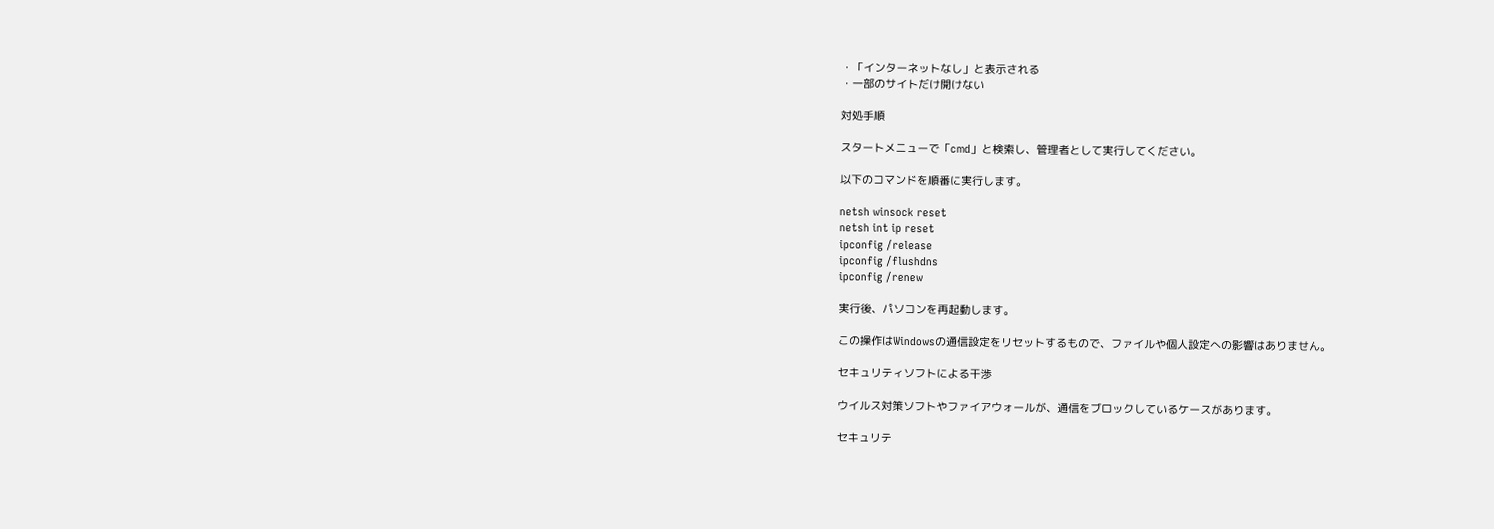・「インターネットなし」と表示される
・一部のサイトだけ開けない

対処手順

スタートメニューで「cmd」と検索し、管理者として実行してください。

以下のコマンドを順番に実行します。

netsh winsock reset
netsh int ip reset
ipconfig /release
ipconfig /flushdns
ipconfig /renew

実行後、パソコンを再起動します。

この操作はWindowsの通信設定をリセットするもので、ファイルや個人設定への影響はありません。

セキュリティソフトによる干渉

ウイルス対策ソフトやファイアウォールが、通信をブロックしているケースがあります。

セキュリテ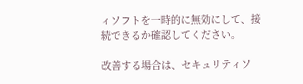ィソフトを一時的に無効にして、接続できるか確認してください。

改善する場合は、セキュリティソ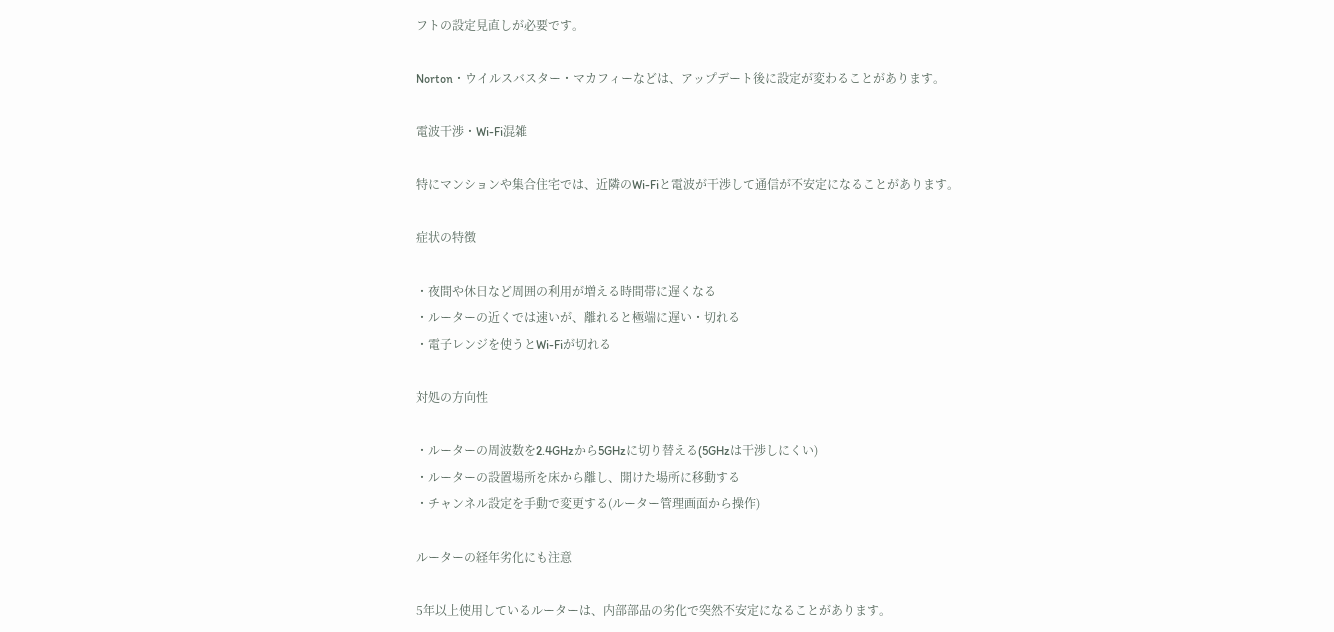フトの設定見直しが必要です。

Norton・ウイルスバスター・マカフィーなどは、アップデート後に設定が変わることがあります。

電波干渉・Wi-Fi混雑

特にマンションや集合住宅では、近隣のWi-Fiと電波が干渉して通信が不安定になることがあります。

症状の特徴

・夜間や休日など周囲の利用が増える時間帯に遅くなる
・ルーターの近くでは速いが、離れると極端に遅い・切れる
・電子レンジを使うとWi-Fiが切れる

対処の方向性

・ルーターの周波数を2.4GHzから5GHzに切り替える(5GHzは干渉しにくい)
・ルーターの設置場所を床から離し、開けた場所に移動する
・チャンネル設定を手動で変更する(ルーター管理画面から操作)

ルーターの経年劣化にも注意

5年以上使用しているルーターは、内部部品の劣化で突然不安定になることがあります。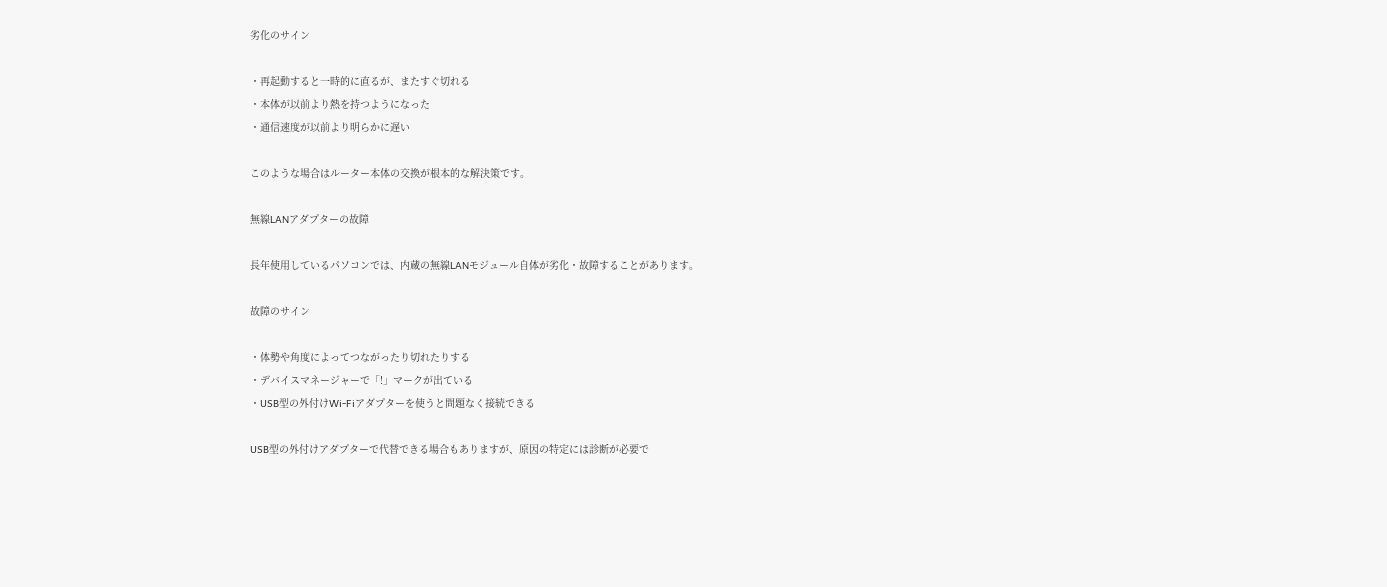劣化のサイン

・再起動すると一時的に直るが、またすぐ切れる
・本体が以前より熱を持つようになった
・通信速度が以前より明らかに遅い

このような場合はルーター本体の交換が根本的な解決策です。

無線LANアダプターの故障

長年使用しているパソコンでは、内蔵の無線LANモジュール自体が劣化・故障することがあります。

故障のサイン

・体勢や角度によってつながったり切れたりする
・デバイスマネージャーで「!」マークが出ている
・USB型の外付けWi-Fiアダプターを使うと問題なく接続できる

USB型の外付けアダプターで代替できる場合もありますが、原因の特定には診断が必要で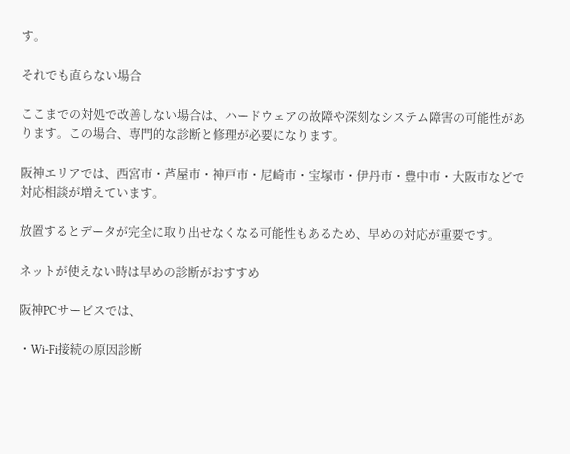す。

それでも直らない場合

ここまでの対処で改善しない場合は、ハードウェアの故障や深刻なシステム障害の可能性があります。この場合、専門的な診断と修理が必要になります。

阪神エリアでは、西宮市・芦屋市・神戸市・尼崎市・宝塚市・伊丹市・豊中市・大阪市などで対応相談が増えています。

放置するとデータが完全に取り出せなくなる可能性もあるため、早めの対応が重要です。

ネットが使えない時は早めの診断がおすすめ

阪神PCサービスでは、

・Wi-Fi接続の原因診断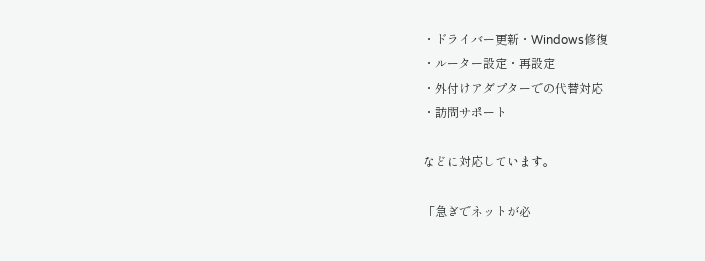・ドライバー更新・Windows修復
・ルーター設定・再設定
・外付けアダプターでの代替対応
・訪問サポート

などに対応しています。

「急ぎでネットが必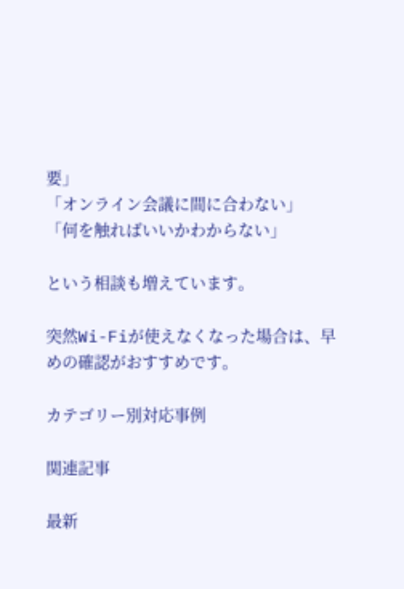要」
「オンライン会議に間に合わない」
「何を触ればいいかわからない」

という相談も増えています。

突然Wi-Fiが使えなくなった場合は、早めの確認がおすすめです。

カテゴリー別対応事例

関連記事

最新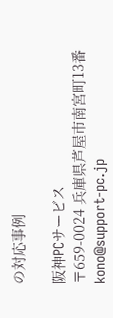の対応事例

阪神PCサービス
〒659-0024 兵庫県芦屋市南宮町13番
kono@support-pc.jp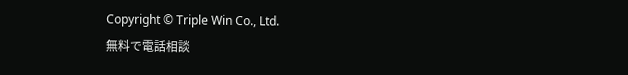Copyright © Triple Win Co., Ltd.
無料で電話相談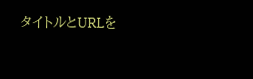タイトルとURLを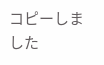コピーしました